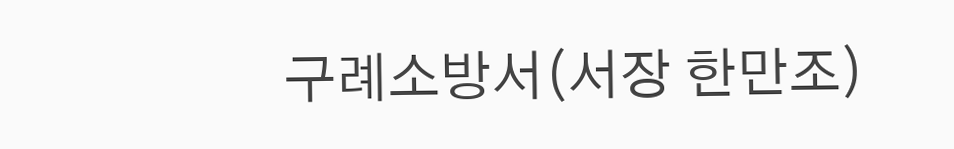구례소방서(서장 한만조)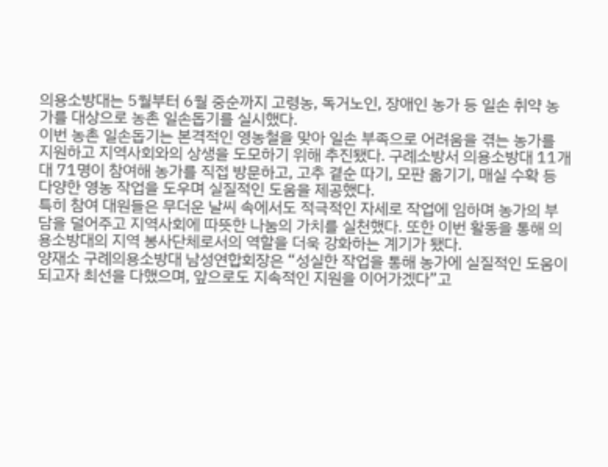의용소방대는 5월부터 6월 중순까지 고령농, 독거노인, 장애인 농가 등 일손 취약 농가를 대상으로 농촌 일손돕기를 실시했다.
이번 농촌 일손돕기는 본격적인 영농철을 맞아 일손 부족으로 어려움을 겪는 농가를 지원하고 지역사회와의 상생을 도모하기 위해 추진됐다. 구례소방서 의용소방대 11개대 71명이 참여해 농가를 직접 방문하고, 고추 곁순 따기, 모판 옮기기, 매실 수확 등 다양한 영농 작업을 도우며 실질적인 도움을 제공했다.
특히 참여 대원들은 무더운 날씨 속에서도 적극적인 자세로 작업에 임하며 농가의 부담을 덜어주고 지역사회에 따뜻한 나눔의 가치를 실천했다. 또한 이번 활동을 통해 의용소방대의 지역 봉사단체로서의 역할을 더욱 강화하는 계기가 됐다.
양재소 구례의용소방대 남성연합회장은 “성실한 작업을 통해 농가에 실질적인 도움이 되고자 최선을 다했으며, 앞으로도 지속적인 지원을 이어가겠다”고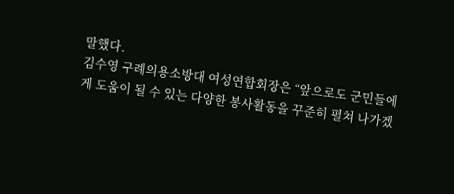말했다.
김수영 구례의용소방대 여성연합회장은 “앞으로도 군민들에게 도움이 될 수 있는 다양한 봉사활동을 꾸준히 펼쳐 나가겠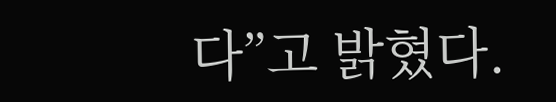다”고 밝혔다.